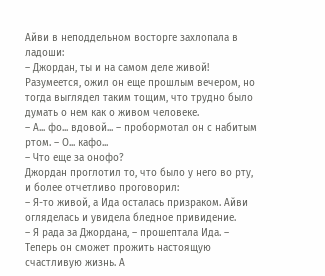Айви в неподдельном восторге захлопала в ладоши:
– Джордан, ты и на самом деле живой!
Разумеется, ожил он еще прошлым вечером, но тогда выглядел таким тощим, что трудно было думать о нем как о живом человеке.
– А... фо... вдовой... – пробормотал он с набитым ртом. – О... кафо...
– Что еще за онофо?
Джордан проглотил то, что было у него во рту, и более отчетливо проговорил:
– Я-то живой, а Ида осталась призраком. Айви огляделась и увидела бледное привидение.
– Я рада за Джордана, – прошептала Ида. – Теперь он сможет прожить настоящую счастливую жизнь. А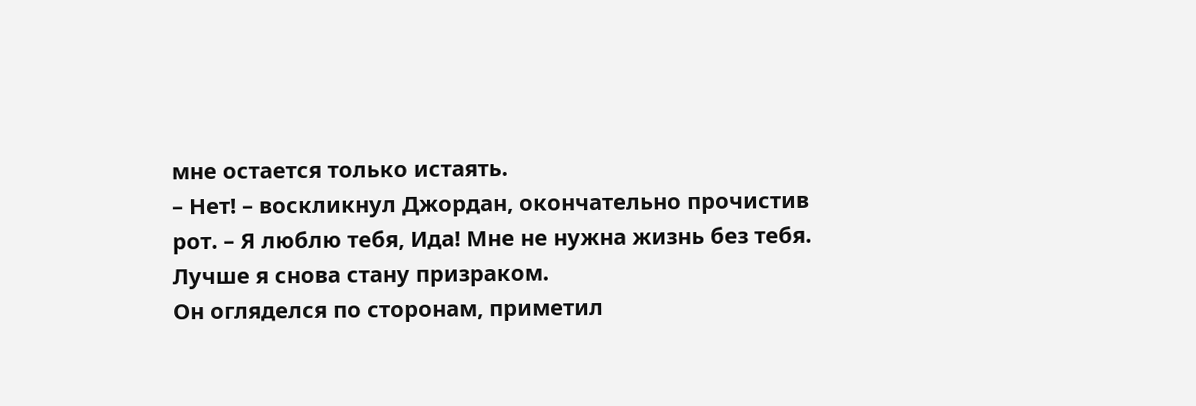мне остается только истаять.
– Нет! – воскликнул Джордан, окончательно прочистив рот. – Я люблю тебя, Ида! Мне не нужна жизнь без тебя. Лучше я снова стану призраком.
Он огляделся по сторонам, приметил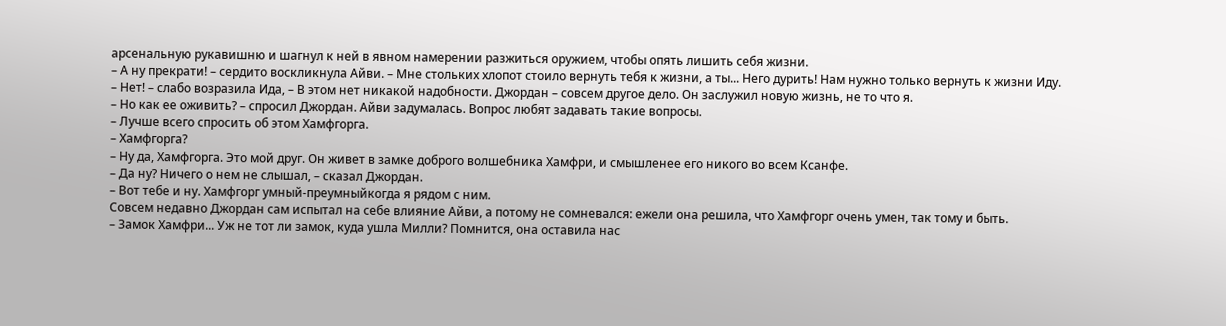арсенальную рукавишню и шагнул к ней в явном намерении разжиться оружием, чтобы опять лишить себя жизни.
– А ну прекрати! – сердито воскликнула Айви. – Мне стольких хлопот стоило вернуть тебя к жизни, а ты... Него дурить! Нам нужно только вернуть к жизни Иду.
– Нет! – слабо возразила Ида, – В этом нет никакой надобности. Джордан – совсем другое дело. Он заслужил новую жизнь, не то что я.
– Но как ее оживить? – спросил Джордан. Айви задумалась. Вопрос любят задавать такие вопросы.
– Лучше всего спросить об этом Хамфгорга.
– Хамфгорга?
– Ну да, Хамфгорга. Это мой друг. Он живет в замке доброго волшебника Хамфри, и смышленее его никого во всем Ксанфе.
– Да ну? Ничего о нем не слышал, – сказал Джордан.
– Вот тебе и ну. Хамфгорг умный-преумныйкогда я рядом с ним.
Совсем недавно Джордан сам испытал на себе влияние Айви, а потому не сомневался: ежели она решила, что Хамфгорг очень умен, так тому и быть.
– Замок Хамфри... Уж не тот ли замок, куда ушла Милли? Помнится, она оставила нас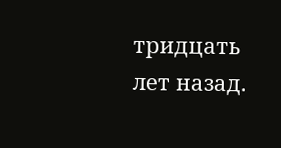тридцать лет назад.